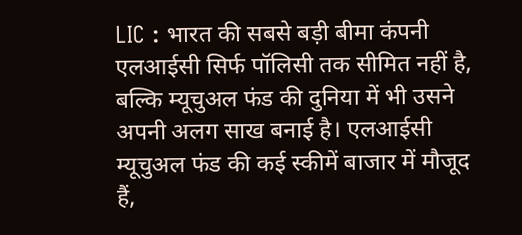LIC : भारत की सबसे बड़ी बीमा कंपनी एलआईसी सिर्फ पॉलिसी तक सीमित नहीं है, बल्कि म्यूचुअल फंड की दुनिया में भी उसने अपनी अलग साख बनाई है। एलआईसी म्यूचुअल फंड की कई स्कीमें बाजार में मौजूद हैं,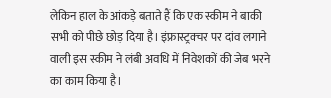लेकिन हाल के आंकड़े बताते हैं कि एक स्कीम ने बाकी सभी को पीछे छोड़ दिया है। इंफ्रास्ट्रक्चर पर दांव लगाने वाली इस स्कीम ने लंबी अवधि में निवेशकों की जेब भरने का काम किया है।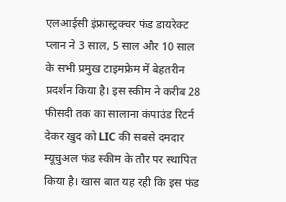एलआईसी इंफ्रास्ट्रक्चर फंड डायरेक्ट प्लान ने 3 साल, 5 साल और 10 साल के सभी प्रमुख टाइमफ्रेम में बेहतरीन प्रदर्शन किया है। इस स्कीम ने करीब 28 फीसदी तक का सालाना कंपाउंड रिटर्न देकर खुद को LIC की सबसे दमदार म्यूचुअल फंड स्कीम के तौर पर स्थापित किया है। खास बात यह रही कि इस फंड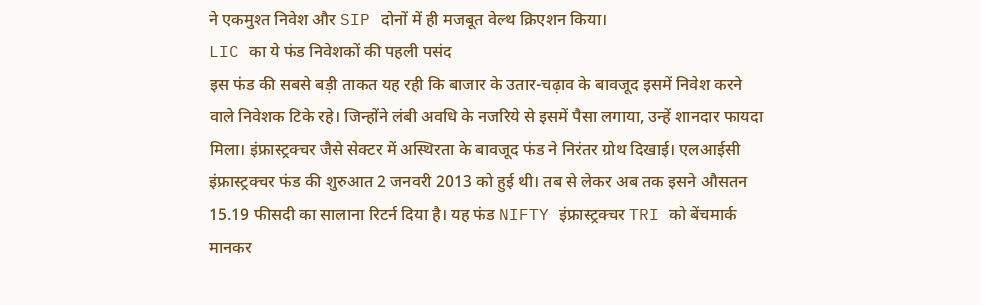ने एकमुश्त निवेश और SIP दोनों में ही मजबूत वेल्थ क्रिएशन किया।
LIC का ये फंड निवेशकों की पहली पसंद
इस फंड की सबसे बड़ी ताकत यह रही कि बाजार के उतार-चढ़ाव के बावजूद इसमें निवेश करने वाले निवेशक टिके रहे। जिन्होंने लंबी अवधि के नजरिये से इसमें पैसा लगाया, उन्हें शानदार फायदा मिला। इंफ्रास्ट्रक्चर जैसे सेक्टर में अस्थिरता के बावजूद फंड ने निरंतर ग्रोथ दिखाई। एलआईसी इंफ्रास्ट्रक्चर फंड की शुरुआत 2 जनवरी 2013 को हुई थी। तब से लेकर अब तक इसने औसतन 15.19 फीसदी का सालाना रिटर्न दिया है। यह फंड NIFTY इंफ्रास्ट्रक्चर TRI को बेंचमार्क मानकर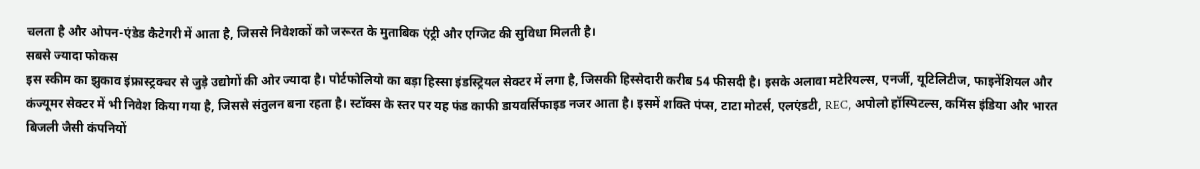चलता है और ओपन-एंडेड कैटेगरी में आता है, जिससे निवेशकों को जरूरत के मुताबिक एंट्री और एग्जिट की सुविधा मिलती है।
सबसे ज्यादा फोकस
इस स्कीम का झुकाव इंफ्रास्ट्रक्चर से जुड़े उद्योगों की ओर ज्यादा है। पोर्टफोलियो का बड़ा हिस्सा इंडस्ट्रियल सेक्टर में लगा है, जिसकी हिस्सेदारी करीब 54 फीसदी है। इसके अलावा मटेरियल्स, एनर्जी, यूटिलिटीज, फाइनेंशियल और कंज्यूमर सेक्टर में भी निवेश किया गया है, जिससे संतुलन बना रहता है। स्टॉक्स के स्तर पर यह फंड काफी डायवर्सिफाइड नजर आता है। इसमें शक्ति पंप्स, टाटा मोटर्स, एलएंडटी, REC, अपोलो हॉस्पिटल्स, कमिंस इंडिया और भारत बिजली जैसी कंपनियों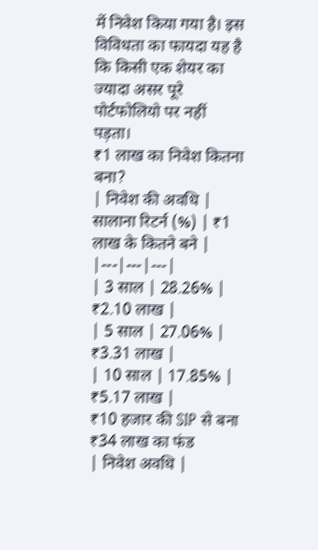में निवेश किया गया है। इस विविधता का फायदा यह है कि किसी एक शेयर का ज्यादा असर पूरे पोर्टफोलियो पर नहीं पड़ता।
₹1 लाख का निवेश कितना बना?
| निवेश की अवधि | सालाना रिटर्न (%) | ₹1 लाख के कितने बने |
|---|---|---|
| 3 साल | 28.26% | ₹2.10 लाख |
| 5 साल | 27.06% | ₹3.31 लाख |
| 10 साल | 17.85% | ₹5.17 लाख |
₹10 हजार की SIP से बना ₹34 लाख का फंड
| निवेश अवधि |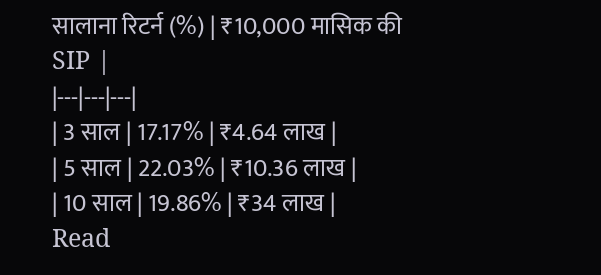सालाना रिटर्न (%) | ₹10,000 मासिक की SIP |
|---|---|---|
| 3 साल | 17.17% | ₹4.64 लाख |
| 5 साल | 22.03% | ₹10.36 लाख |
| 10 साल | 19.86% | ₹34 लाख |
Read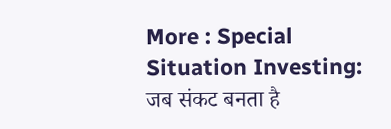More : Special Situation Investing: जब संकट बनता है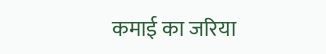कमाई का जरिया